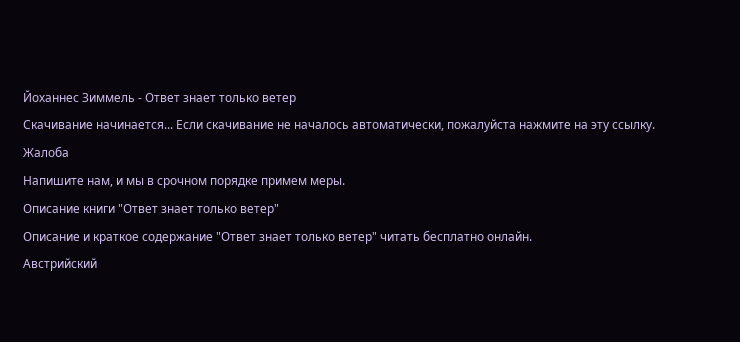Йоханнес Зиммель - Ответ знает только ветер
Скачивание начинается... Если скачивание не началось автоматически, пожалуйста нажмите на эту ссылку.
Жалоба
Напишите нам, и мы в срочном порядке примем меры.
Описание книги "Ответ знает только ветер"
Описание и краткое содержание "Ответ знает только ветер" читать бесплатно онлайн.
Австрийский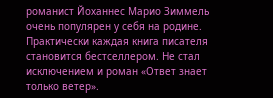романист Йоханнес Марио Зиммель очень популярен у себя на родине. Практически каждая книга писателя становится бестселлером. Не стал исключением и роман «Ответ знает только ветер».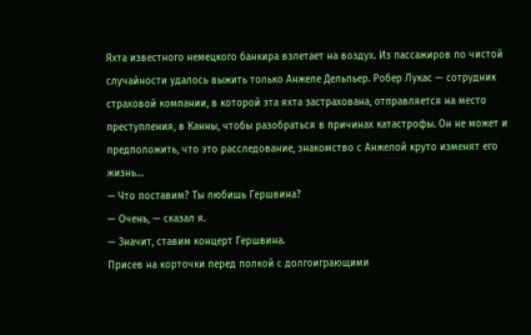Яхта известного немецкого банкира взлетает на воздух. Из пассажиров по чистой случайности удалось выжить только Анжеле Дельпьер. Робер Лукас — сотрудник страховой компании, в которой эта яхта застрахована, отправляется на место преступления, в Канны, чтобы разобраться в причинах катастрофы. Он не может и предположить, что это расследование, знакомство с Анжелой круто изменят его жизнь…
— Что поставим? Ты любишь Гершвина?
— Очень, — сказал я.
— Значит, ставим концерт Гершвина.
Присев на корточки перед полкой с долгоиграющими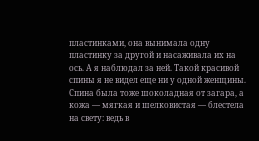пластинками, она вынимала одну пластинку за другой и насаживала их на ось. А я наблюдал за ней. Такой красивой спины я не видел еще ни у одной женщины. Спина была тоже шоколадная от загара, а кожа — мягкая и шелковистая — блестела на свету: ведь в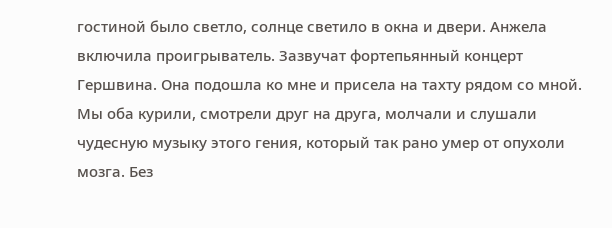гостиной было светло, солнце светило в окна и двери. Анжела включила проигрыватель. Зазвучат фортепьянный концерт Гершвина. Она подошла ко мне и присела на тахту рядом со мной. Мы оба курили, смотрели друг на друга, молчали и слушали чудесную музыку этого гения, который так рано умер от опухоли мозга. Без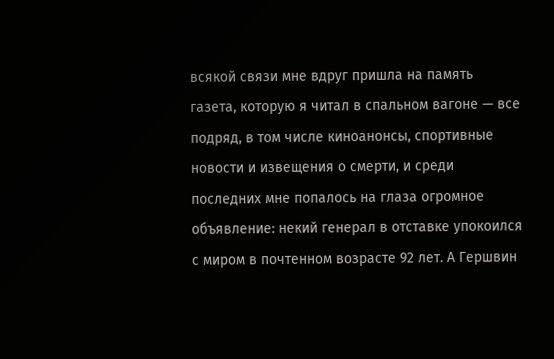всякой связи мне вдруг пришла на память газета, которую я читал в спальном вагоне — все подряд, в том числе киноанонсы, спортивные новости и извещения о смерти, и среди последних мне попалось на глаза огромное объявление: некий генерал в отставке упокоился с миром в почтенном возрасте 92 лет. А Гершвин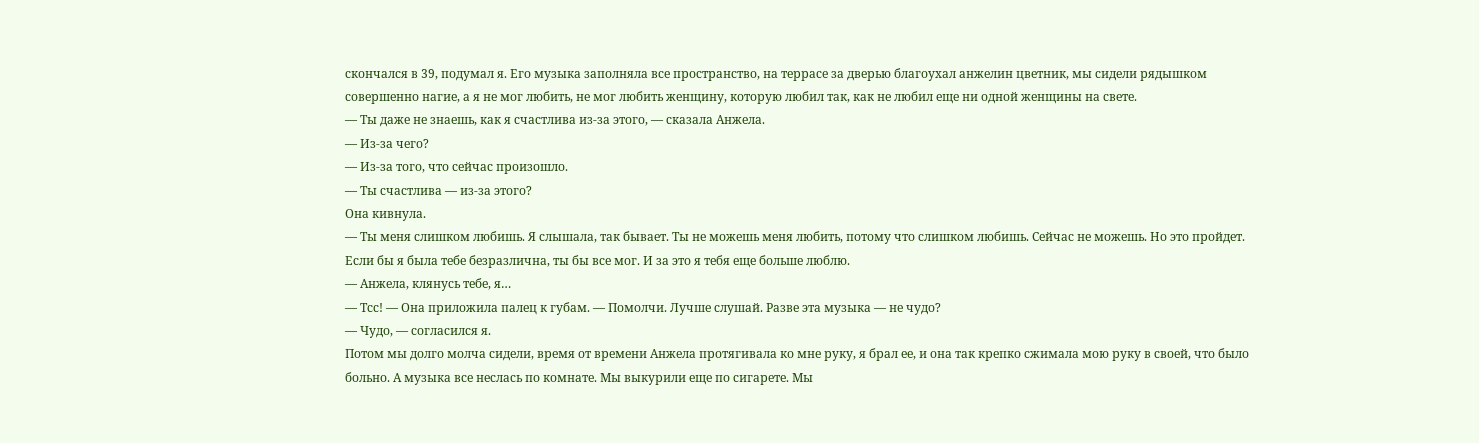скончался в 39, подумал я. Его музыка заполняла все пространство, на террасе за дверью благоухал анжелин цветник, мы сидели рядышком совершенно нагие, а я не мог любить, не мог любить женщину, которую любил так, как не любил еще ни одной женщины на свете.
— Ты даже не знаешь, как я счастлива из-за этого, — сказала Анжела.
— Из-за чего?
— Из-за того, что сейчас произошло.
— Ты счастлива — из-за этого?
Она кивнула.
— Ты меня слишком любишь. Я слышала, так бывает. Ты не можешь меня любить, потому что слишком любишь. Сейчас не можешь. Но это пройдет. Если бы я была тебе безразлична, ты бы все мог. И за это я тебя еще больше люблю.
— Анжела, клянусь тебе, я…
— Тсс! — Она приложила палец к губам. — Помолчи. Лучше слушай. Разве эта музыка — не чудо?
— Чудо, — согласился я.
Потом мы долго молча сидели, время от времени Анжела протягивала ко мне руку, я брал ее, и она так крепко сжимала мою руку в своей, что было больно. А музыка все неслась по комнате. Мы выкурили еще по сигарете. Мы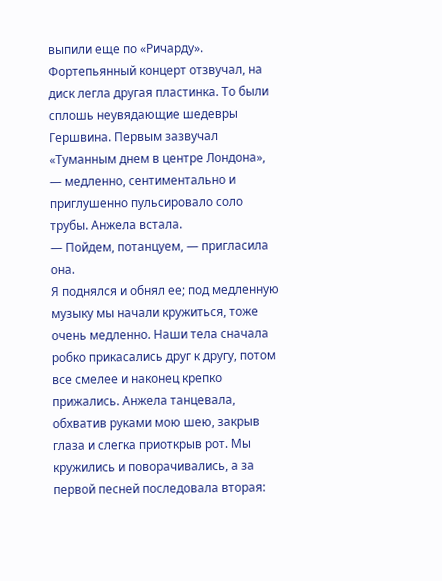выпили еще по «Ричарду». Фортепьянный концерт отзвучал, на диск легла другая пластинка. То были сплошь неувядающие шедевры Гершвина. Первым зазвучал «Туманным днем в центре Лондона», — медленно, сентиментально и приглушенно пульсировало соло трубы. Анжела встала.
— Пойдем, потанцуем, — пригласила она.
Я поднялся и обнял ее; под медленную музыку мы начали кружиться, тоже очень медленно. Наши тела сначала робко прикасались друг к другу, потом все смелее и наконец крепко прижались. Анжела танцевала, обхватив руками мою шею, закрыв глаза и слегка приоткрыв рот. Мы кружились и поворачивались, а за первой песней последовала вторая: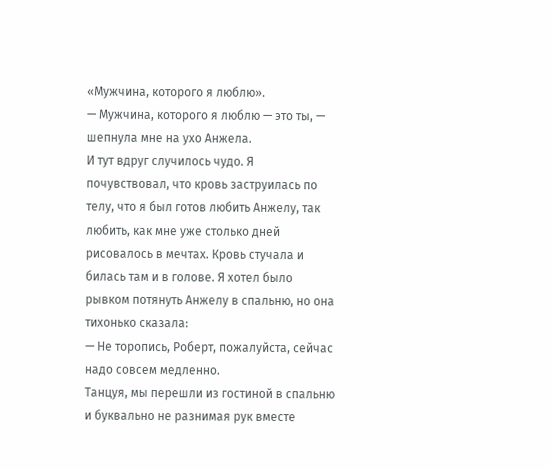«Мужчина, которого я люблю».
— Мужчина, которого я люблю — это ты, — шепнула мне на ухо Анжела.
И тут вдруг случилось чудо. Я почувствовал, что кровь заструилась по телу, что я был готов любить Анжелу, так любить, как мне уже столько дней рисовалось в мечтах. Кровь стучала и билась там и в голове. Я хотел было рывком потянуть Анжелу в спальню, но она тихонько сказала:
— Не торопись, Роберт, пожалуйста, сейчас надо совсем медленно.
Танцуя, мы перешли из гостиной в спальню и буквально не разнимая рук вместе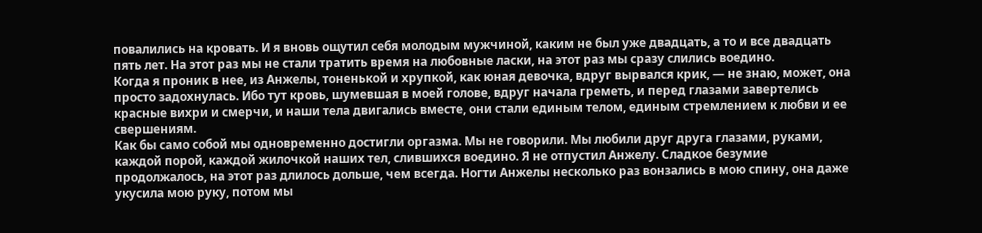повалились на кровать. И я вновь ощутил себя молодым мужчиной, каким не был уже двадцать, а то и все двадцать пять лет. На этот раз мы не стали тратить время на любовные ласки, на этот раз мы сразу слились воедино.
Когда я проник в нее, из Анжелы, тоненькой и хрупкой, как юная девочка, вдруг вырвался крик, — не знаю, может, она просто задохнулась. Ибо тут кровь, шумевшая в моей голове, вдруг начала греметь, и перед глазами завертелись красные вихри и смерчи, и наши тела двигались вместе, они стали единым телом, единым стремлением к любви и ее свершениям.
Как бы само собой мы одновременно достигли оргазма. Мы не говорили. Мы любили друг друга глазами, руками, каждой порой, каждой жилочкой наших тел, слившихся воедино. Я не отпустил Анжелу. Сладкое безумие продолжалось, на этот раз длилось дольше, чем всегда. Ногти Анжелы несколько раз вонзались в мою спину, она даже укусила мою руку, потом мы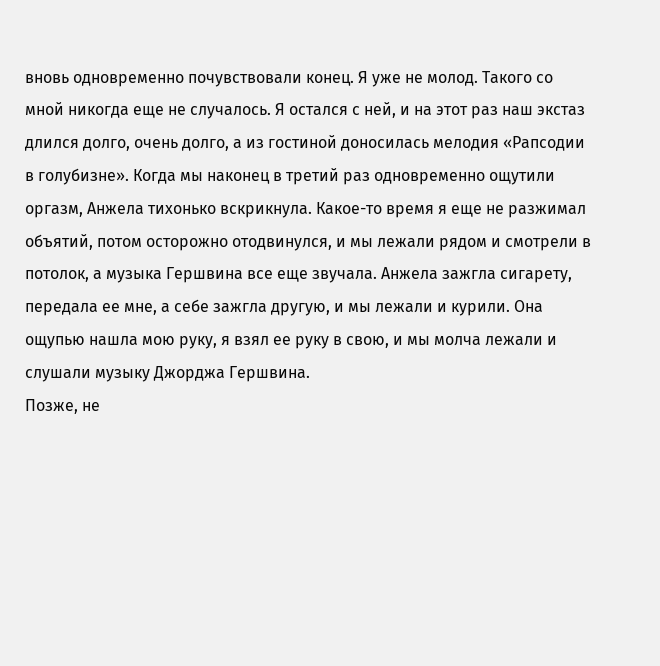вновь одновременно почувствовали конец. Я уже не молод. Такого со мной никогда еще не случалось. Я остался с ней, и на этот раз наш экстаз длился долго, очень долго, а из гостиной доносилась мелодия «Рапсодии в голубизне». Когда мы наконец в третий раз одновременно ощутили оргазм, Анжела тихонько вскрикнула. Какое-то время я еще не разжимал объятий, потом осторожно отодвинулся, и мы лежали рядом и смотрели в потолок, а музыка Гершвина все еще звучала. Анжела зажгла сигарету, передала ее мне, а себе зажгла другую, и мы лежали и курили. Она ощупью нашла мою руку, я взял ее руку в свою, и мы молча лежали и слушали музыку Джорджа Гершвина.
Позже, не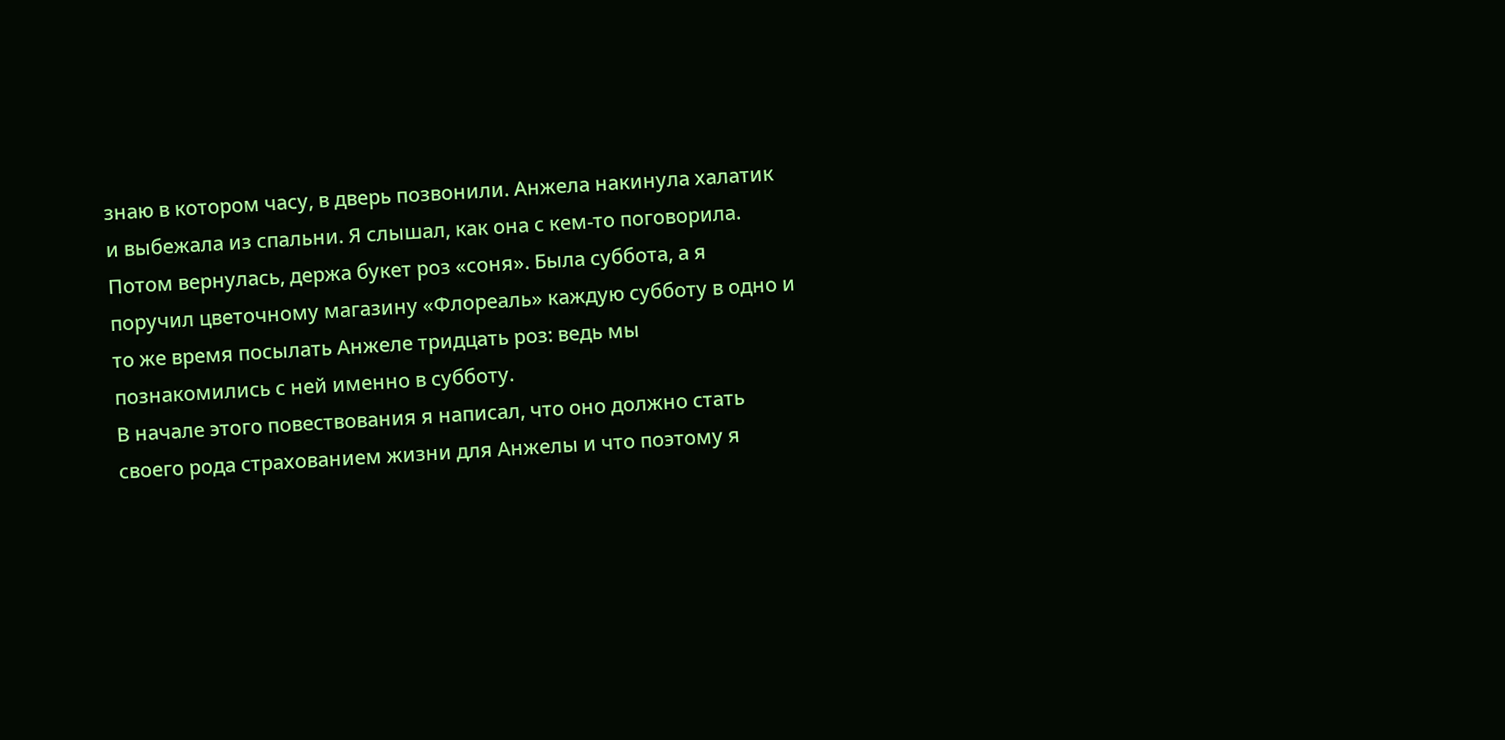знаю в котором часу, в дверь позвонили. Анжела накинула халатик и выбежала из спальни. Я слышал, как она с кем-то поговорила. Потом вернулась, держа букет роз «соня». Была суббота, а я поручил цветочному магазину «Флореаль» каждую субботу в одно и то же время посылать Анжеле тридцать роз: ведь мы познакомились с ней именно в субботу.
В начале этого повествования я написал, что оно должно стать своего рода страхованием жизни для Анжелы и что поэтому я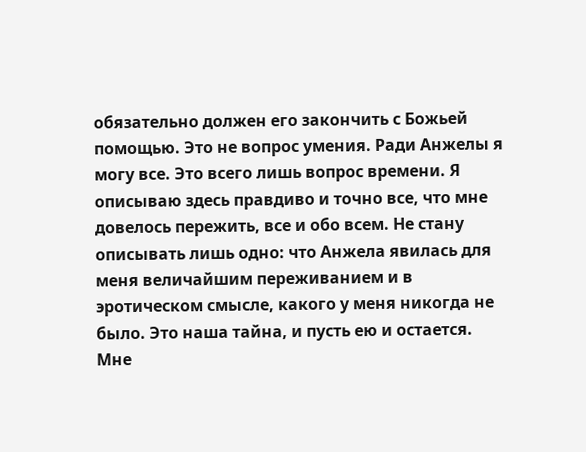обязательно должен его закончить с Божьей помощью. Это не вопрос умения. Ради Анжелы я могу все. Это всего лишь вопрос времени. Я описываю здесь правдиво и точно все, что мне довелось пережить, все и обо всем. Не стану описывать лишь одно: что Анжела явилась для меня величайшим переживанием и в эротическом смысле, какого у меня никогда не было. Это наша тайна, и пусть ею и остается. Мне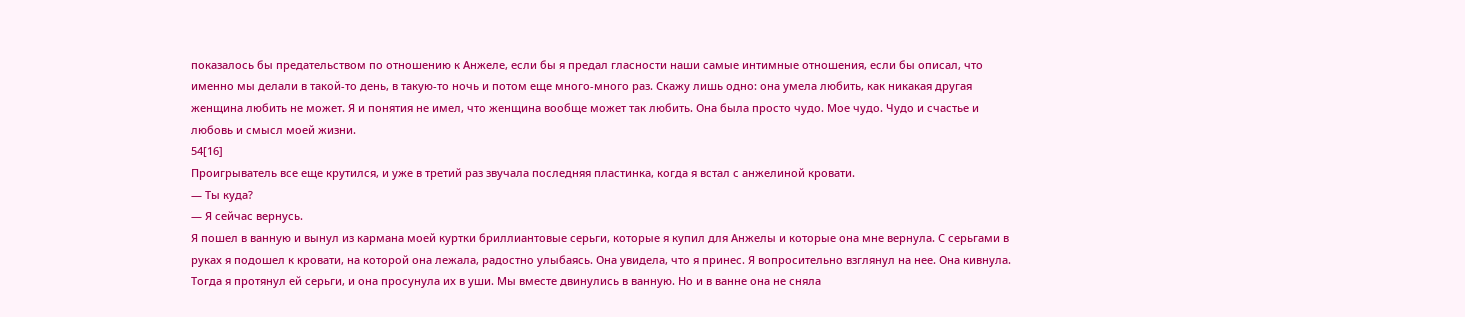показалось бы предательством по отношению к Анжеле, если бы я предал гласности наши самые интимные отношения, если бы описал, что именно мы делали в такой-то день, в такую-то ночь и потом еще много-много раз. Скажу лишь одно: она умела любить, как никакая другая женщина любить не может. Я и понятия не имел, что женщина вообще может так любить. Она была просто чудо. Мое чудо. Чудо и счастье и любовь и смысл моей жизни.
54[16]
Проигрыватель все еще крутился, и уже в третий раз звучала последняя пластинка, когда я встал с анжелиной кровати.
— Ты куда?
— Я сейчас вернусь.
Я пошел в ванную и вынул из кармана моей куртки бриллиантовые серьги, которые я купил для Анжелы и которые она мне вернула. С серьгами в руках я подошел к кровати, на которой она лежала, радостно улыбаясь. Она увидела, что я принес. Я вопросительно взглянул на нее. Она кивнула. Тогда я протянул ей серьги, и она просунула их в уши. Мы вместе двинулись в ванную. Но и в ванне она не сняла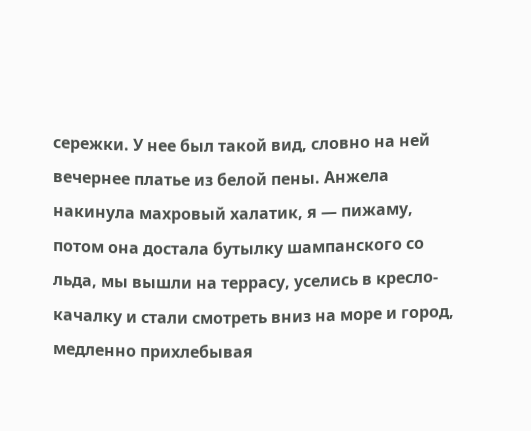сережки. У нее был такой вид, словно на ней вечернее платье из белой пены. Анжела накинула махровый халатик, я — пижаму, потом она достала бутылку шампанского со льда, мы вышли на террасу, уселись в кресло-качалку и стали смотреть вниз на море и город, медленно прихлебывая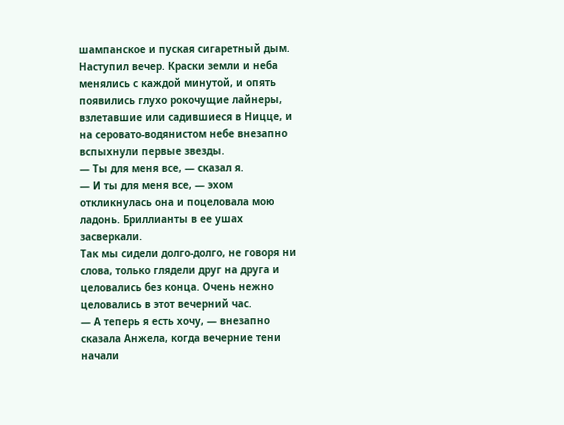шампанское и пуская сигаретный дым. Наступил вечер. Краски земли и неба менялись с каждой минутой, и опять появились глухо рокочущие лайнеры, взлетавшие или садившиеся в Ницце, и на серовато-водянистом небе внезапно вспыхнули первые звезды.
— Ты для меня все, — сказал я.
— И ты для меня все, — эхом откликнулась она и поцеловала мою ладонь. Бриллианты в ее ушах засверкали.
Так мы сидели долго-долго, не говоря ни слова, только глядели друг на друга и целовались без конца. Очень нежно целовались в этот вечерний час.
— А теперь я есть хочу, — внезапно сказала Анжела, когда вечерние тени начали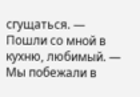сгущаться. — Пошли со мной в кухню, любимый. — Мы побежали в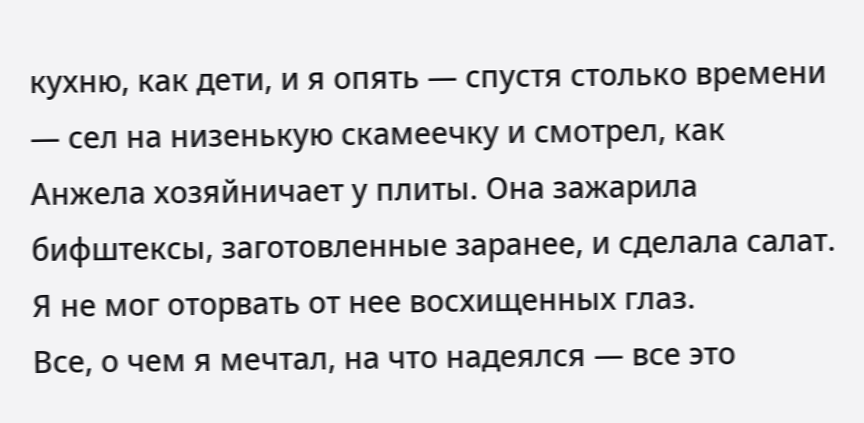кухню, как дети, и я опять — спустя столько времени — сел на низенькую скамеечку и смотрел, как Анжела хозяйничает у плиты. Она зажарила бифштексы, заготовленные заранее, и сделала салат. Я не мог оторвать от нее восхищенных глаз.
Все, о чем я мечтал, на что надеялся — все это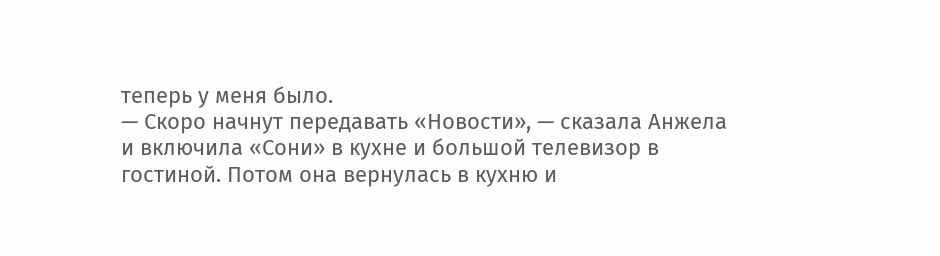теперь у меня было.
— Скоро начнут передавать «Новости», — сказала Анжела и включила «Сони» в кухне и большой телевизор в гостиной. Потом она вернулась в кухню и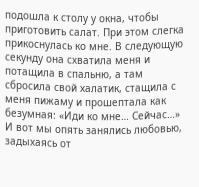подошла к столу у окна, чтобы приготовить салат. При этом слегка прикоснулась ко мне. В следующую секунду она схватила меня и потащила в спальню, а там сбросила свой халатик, стащила с меня пижаму и прошептала как безумная: «Иди ко мне… Сейчас…»
И вот мы опять занялись любовью, задыхаясь от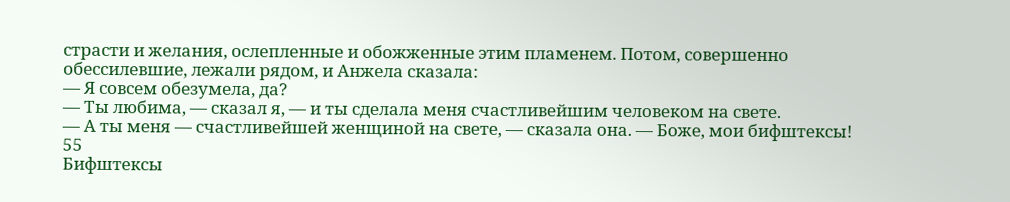страсти и желания, ослепленные и обожженные этим пламенем. Потом, совершенно обессилевшие, лежали рядом, и Анжела сказала:
— Я совсем обезумела, да?
— Ты любима, — сказал я, — и ты сделала меня счастливейшим человеком на свете.
— А ты меня — счастливейшей женщиной на свете, — сказала она. — Боже, мои бифштексы!
55
Бифштексы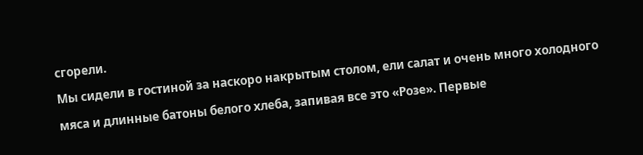сгорели.
Мы сидели в гостиной за наскоро накрытым столом, ели салат и очень много холодного мяса и длинные батоны белого хлеба, запивая все это «Розе». Первые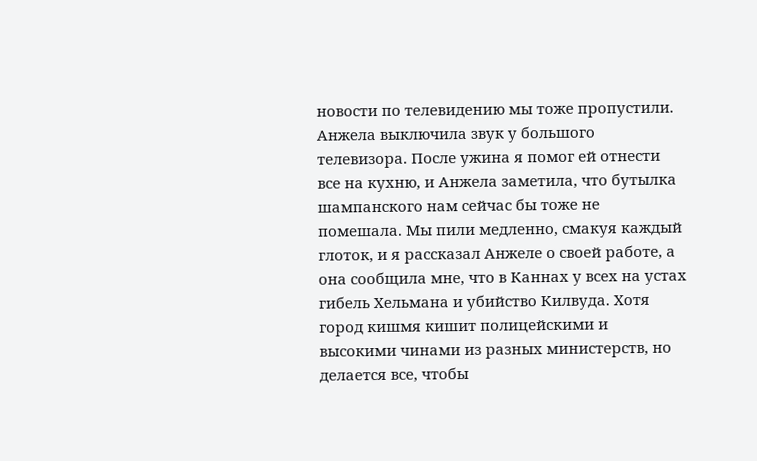новости по телевидению мы тоже пропустили. Анжела выключила звук у большого телевизора. После ужина я помог ей отнести все на кухню, и Анжела заметила, что бутылка шампанского нам сейчас бы тоже не помешала. Мы пили медленно, смакуя каждый глоток, и я рассказал Анжеле о своей работе, а она сообщила мне, что в Каннах у всех на устах гибель Хельмана и убийство Килвуда. Хотя город кишмя кишит полицейскими и высокими чинами из разных министерств, но делается все, чтобы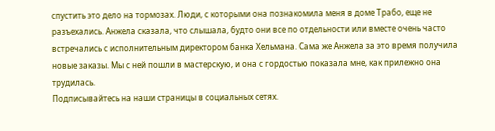спустить это дело на тормозах. Люди, с которыми она познакомила меня в доме Трабо, еще не разъехались. Анжела сказала, что слышала, будто они все по отдельности или вместе очень часто встречались с исполнительным директором банка Хельмана. Сама же Анжела за это время получила новые заказы. Мы с ней пошли в мастерскую, и она с гордостью показала мне, как прилежно она трудилась.
Подписывайтесь на наши страницы в социальных сетях.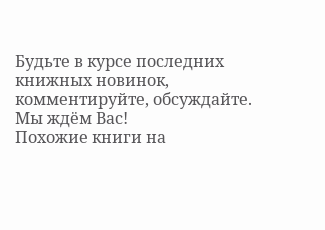Будьте в курсе последних книжных новинок, комментируйте, обсуждайте. Мы ждём Вас!
Похожие книги на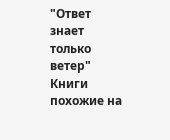"Ответ знает только ветер"
Книги похожие на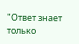"Ответ знает только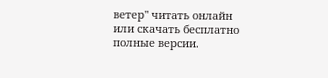ветер" читать онлайн или скачать бесплатно полные версии.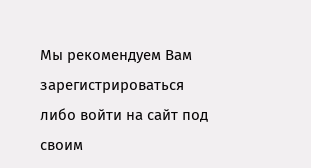Мы рекомендуем Вам зарегистрироваться либо войти на сайт под своим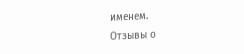именем.
Отзывы о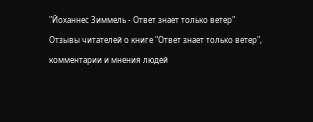"Йоханнес Зиммель - Ответ знает только ветер"
Отзывы читателей о книге "Ответ знает только ветер", комментарии и мнения людей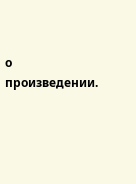о произведении.